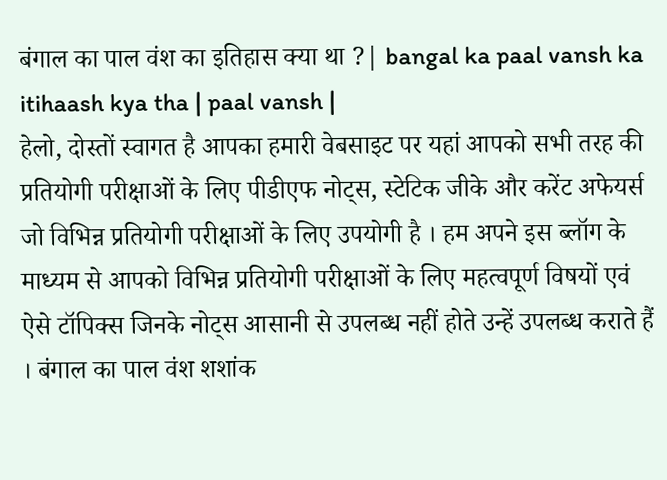बंगाल का पाल वंश का इतिहास क्या था ?| bangal ka paal vansh ka itihaash kya tha | paal vansh |
हेलो, दोस्तों स्वागत है आपका हमारी वेबसाइट पर यहां आपको सभी तरह की प्रतियोगी परीक्षाओं के लिए पीडीएफ नोट्स, स्टेटिक जीके और करेंट अफेयर्स जो विभिन्न प्रतियोगी परीक्षाओं के लिए उपयोगी है । हम अपने इस ब्लॉग के माध्यम से आपको विभिन्न प्रतियोगी परीक्षाओं के लिए महत्वपूर्ण विषयों एवं ऐसे टॉपिक्स जिनके नोट्स आसानी से उपलब्ध नहीं होते उन्हें उपलब्ध कराते हैं । बंगाल का पाल वंश शशांक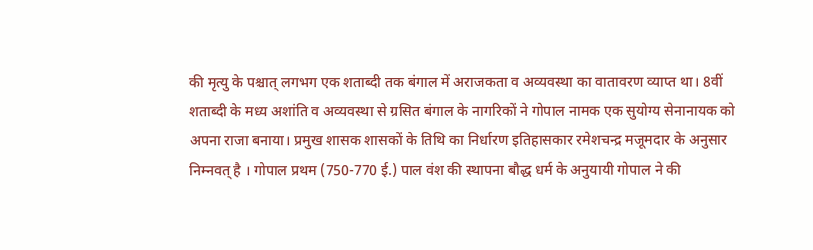की मृत्यु के पश्चात् लगभग एक शताब्दी तक बंगाल में अराजकता व अव्यवस्था का वातावरण व्याप्त था। 8वीं शताब्दी के मध्य अशांति व अव्यवस्था से ग्रसित बंगाल के नागरिकों ने गोपाल नामक एक सुयोग्य सेनानायक को अपना राजा बनाया। प्रमुख शासक शासकों के तिथि का निर्धारण इतिहासकार रमेशचन्द्र मजूमदार के अनुसार निम्नवत् है । गोपाल प्रथम (750-770 ई.) पाल वंश की स्थापना बौद्ध धर्म के अनुयायी गोपाल ने की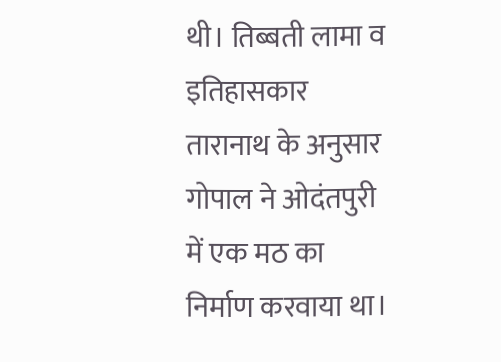थी। तिब्बती लामा व इतिहासकार तारानाथ के अनुसार गोपाल ने ओदंतपुरी में एक मठ का निर्माण करवाया था।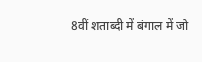8वीं शताब्दी में बंगाल में जो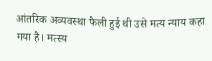आंतरिक अव्यवस्था फैली हुई थी उसे मत्य न्याय कहा गया है। मत्स्य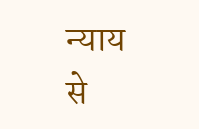न्याय से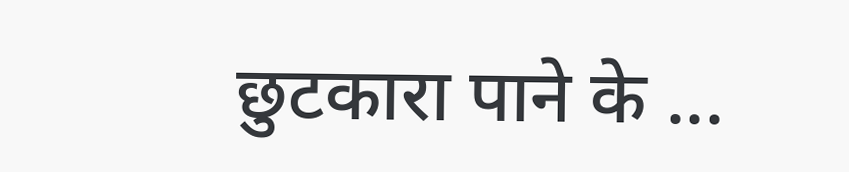छुटकारा पाने के ...